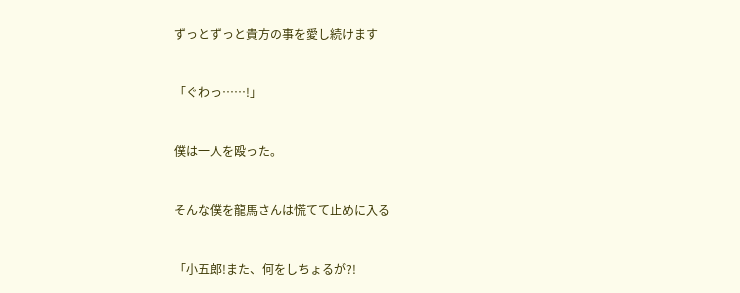ずっとずっと貴方の事を愛し続けます


「ぐわっ……!」


僕は一人を殴った。


そんな僕を龍馬さんは慌てて止めに入る


「小五郎!また、何をしちょるが?!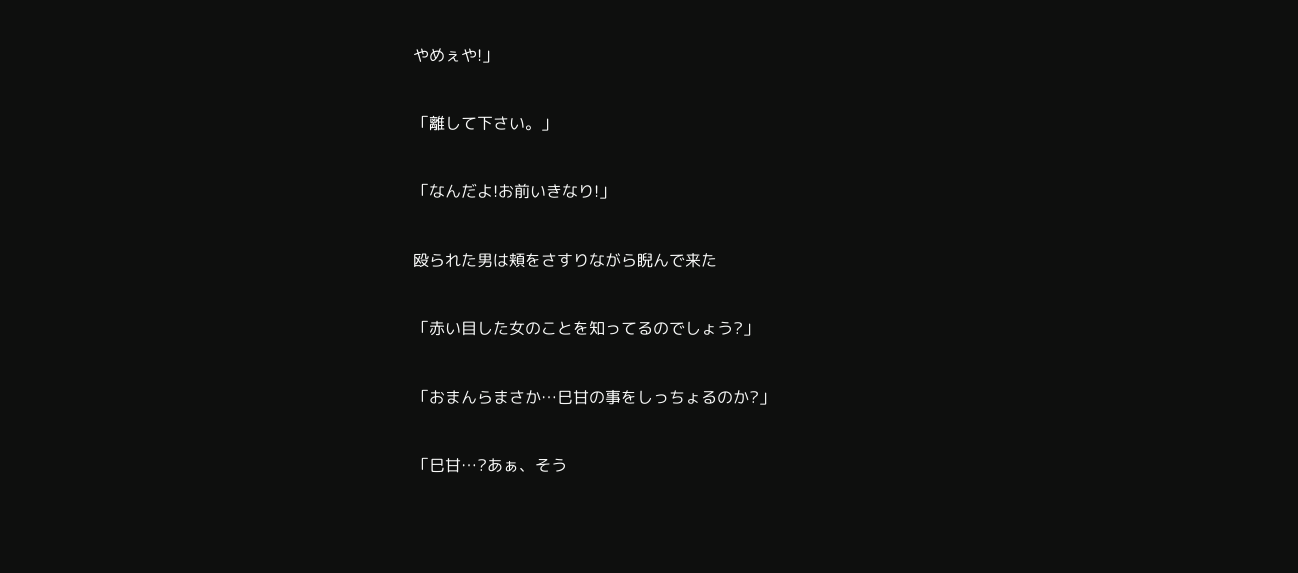やめぇや!」


「離して下さい。」


「なんだよ!お前いきなり!」


殴られた男は頬をさすりながら睨んで来た


「赤い目した女のことを知ってるのでしょう?」


「おまんらまさか…巳甘の事をしっちょるのか?」


「巳甘…?あぁ、そう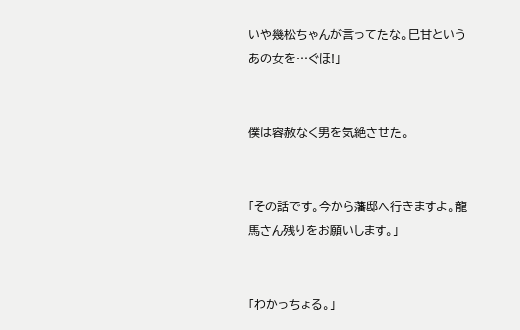いや幾松ちゃんが言ってたな。巳甘というあの女を…ぐほ!」


僕は容赦なく男を気絶させた。


「その話です。今から藩邸へ行きますよ。龍馬さん残りをお願いします。」


「わかっちょる。」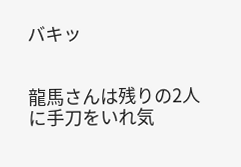バキッ


龍馬さんは残りの2人に手刀をいれ気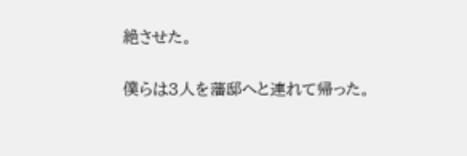絶させた。


僕らは3人を藩邸へと連れて帰った。